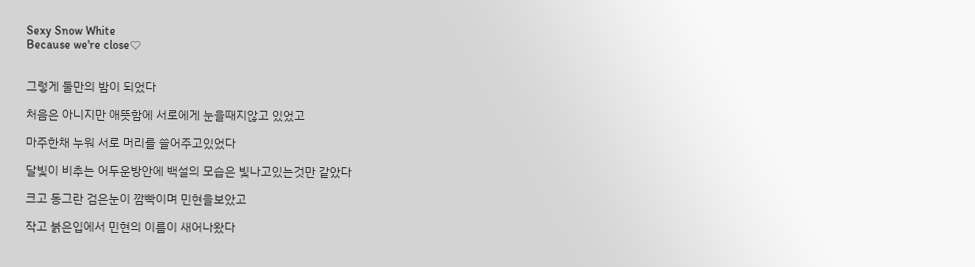Sexy Snow White
Because we're close♡


그렇게 둘만의 밤이 되었다

처음은 아니지만 애뜻함에 서로에게 눈을때지않고 있었고

마주한채 누워 서로 머리를 쓸어주고있었다

달빛이 비추는 어두운방안에 백설의 모습은 빛나고있는것만 같았다

크고 동그란 검은눈이 깜빡이며 민현을보았고

작고 붉은입에서 민현의 이름이 새어나왔다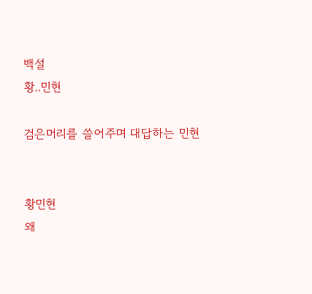백설
황..민현

검은머리를 쓸어주며 대답하는 민현


황민현
왜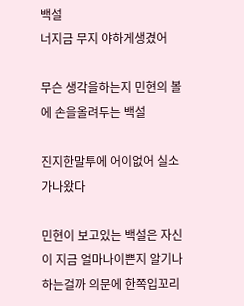백설
너지금 무지 야하게생겼어

무슨 생각을하는지 민현의 볼에 손을올려두는 백설

진지한말투에 어이없어 실소가나왔다

민현이 보고있는 백설은 자신이 지금 얼마나이쁜지 알기나하는걸까 의문에 한쪽입꼬리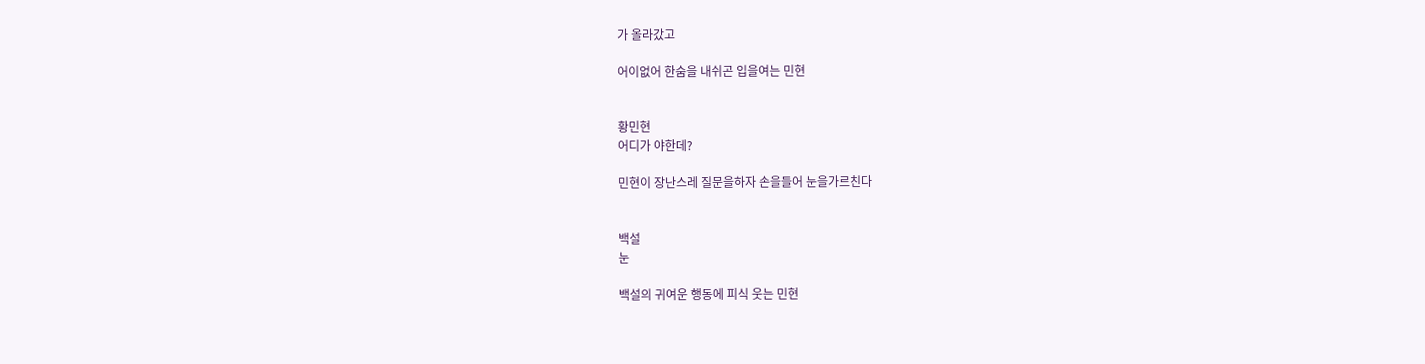가 올라갔고

어이없어 한숨을 내쉬곤 입을여는 민현


황민현
어디가 야한데?

민현이 장난스레 질문을하자 손을들어 눈을가르친다


백설
눈

백설의 귀여운 행동에 피식 웃는 민현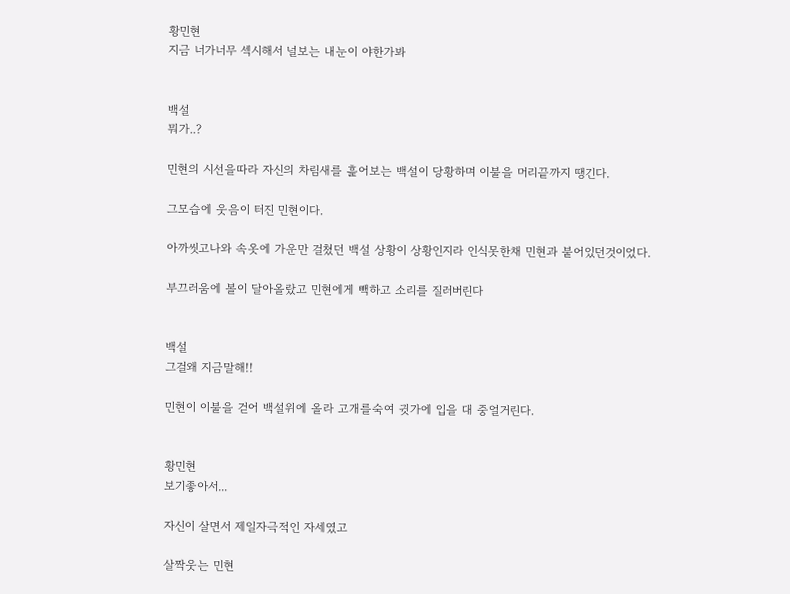황민현
지금 너가너무 섹시해서 널보는 내눈이 야한가봐


백설
뭐가..?

민현의 시선을따라 자신의 차림새를 흝어보는 백설이 당황하며 이불을 머리끝까지 땡긴다.

그모습에 웃음이 터진 민현이다.

아까씻고나와 속옷에 가운만 걸쳤던 백설 상황이 상황인지라 인식못한채 민현과 붙어있던것이었다.

부끄러움에 볼이 달아올랐고 민현에게 빽하고 소리를 질러버린다


백설
그걸왜 지금말해!!

민현이 이불을 걷어 백설위에 올라 고개를숙여 귓가에 입을 대 중얼거린다.


황민현
보기좋아서...

자신이 살면서 제일자극적인 자세였고

살짝웃는 민현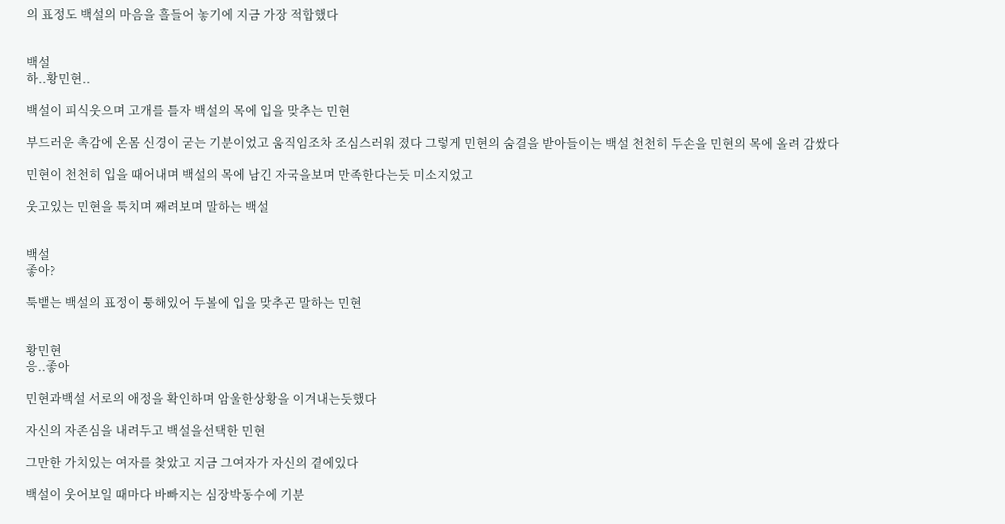의 표정도 백설의 마음을 흘들어 놓기에 지금 가장 적합했다


백설
하..황민현..

백설이 피식웃으며 고개를 틀자 백설의 목에 입을 맞추는 민현

부드러운 촉감에 온몸 신경이 굳는 기분이었고 움직임조차 조심스러워 졌다 그렇게 민현의 숨결을 받아들이는 백설 천천히 두손을 민현의 목에 올려 감쌌다

민현이 천천히 입을 때어내며 백설의 목에 남긴 자국을보며 만족한다는듯 미소지었고

웃고있는 민현을 툭치며 째려보며 말하는 백설


백설
좋아?

툭뱉는 백설의 표정이 퉁해있어 두볼에 입을 맞추곤 말하는 민현


황민현
응..좋아

민현과백설 서로의 애정을 확인하며 암울한상황을 이겨내는듯했다

자신의 자존심을 내려두고 백설을선택한 민현

그만한 가치있는 여자를 찾았고 지금 그여자가 자신의 곁에있다

백설이 웃어보일 때마다 바빠지는 심장박동수에 기분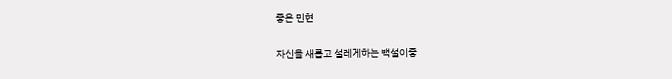좋은 민현

자신을 새롭고 설레게하는 백설이좋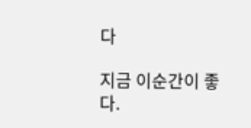다

지금 이순간이 좋다.